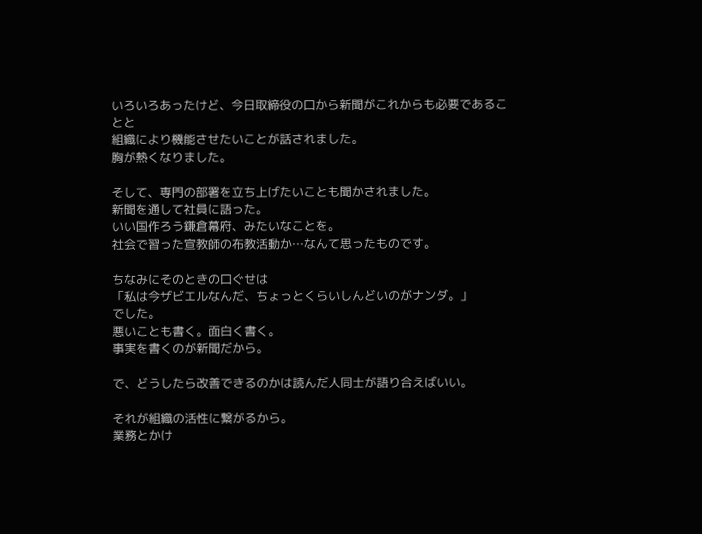いろいろあったけど、今日取締役の口から新聞がこれからも必要であることと
組織により機能させたいことが話されました。
胸が熱くなりました。

そして、専門の部署を立ち上げたいことも聞かされました。
新聞を通して社員に語った。
いい国作ろう鎌倉幕府、みたいなことを。
社会で習った宣教師の布教活動か…なんて思ったものです。

ちなみにそのときの口ぐせは
「私は今ザビエルなんだ、ちょっとくらいしんどいのがナンダ。」
でした。
悪いことも書く。面白く書く。
事実を書くのが新聞だから。

で、どうしたら改善できるのかは読んだ人同士が語り合えばいい。

それが組織の活性に繋がるから。
業務とかけ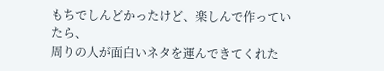もちでしんどかったけど、楽しんで作っていたら、
周りの人が面白いネタを運んできてくれた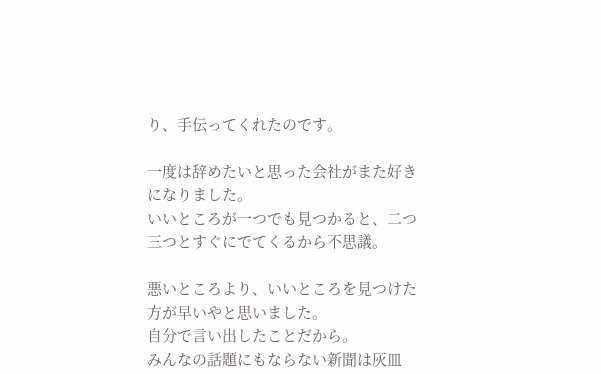り、手伝ってくれたのです。

一度は辞めたいと思った会社がまた好きになりました。
いいところが一つでも見つかると、二つ三つとすぐにでてくるから不思議。

悪いところより、いいところを見つけた方が早いやと思いました。
自分で言い出したことだから。
みんなの話題にもならない新聞は灰皿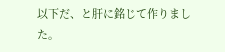以下だ、と肝に銘じて作りました。